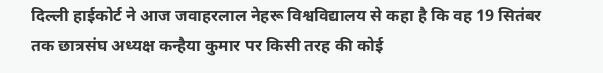दिल्ली हाईकोर्ट ने आज जवाहरलाल नेहरू विश्वविद्यालय से कहा है कि वह 19 सितंबर तक छात्रसंघ अध्यक्ष कन्हैया कुमार पर किसी तरह की कोई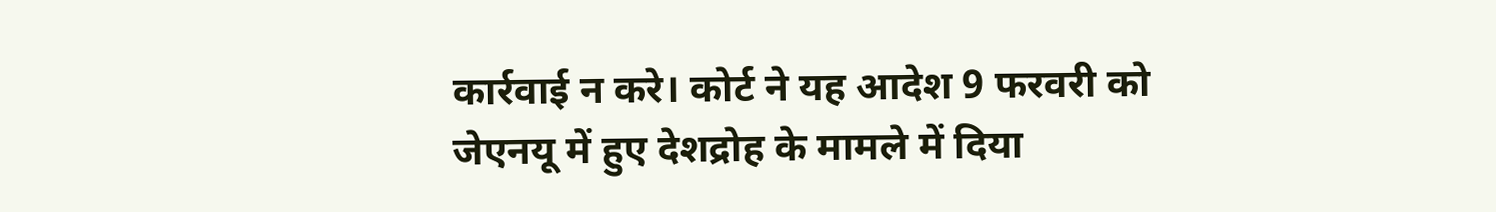कार्रवाई न करे। कोर्ट ने यह आदेश 9 फरवरी को जेएनयू में हुए देशद्रोह के मामले में दिया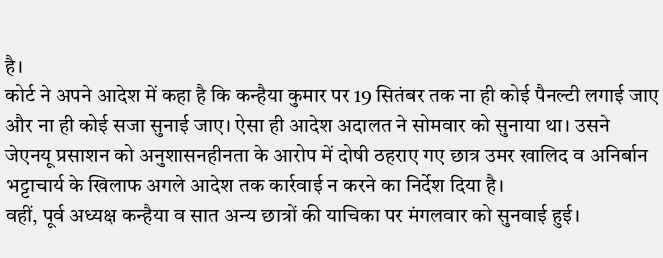है।
कोर्ट ने अपने आदेश में कहा है कि कन्हैया कुमार पर 19 सितंबर तक ना ही कोई पैनल्टी लगाई जाए और ना ही कोई सजा सुनाई जाए। ऐसा ही आदेश अदालत ने सोमवार को सुनाया था। उसने जेएनयू प्रसाशन को अनुशासनहीनता के आरोप में दोषी ठहराए गए छात्र उमर खालिद व अनिर्बान भट्टाचार्य के खिलाफ अगले आदेश तक कार्रवाई न करने का निर्देश दिया है।
वहीं, पूर्व अध्यक्ष कन्हैया व सात अन्य छात्रों की याचिका पर मंगलवार को सुनवाई हुई।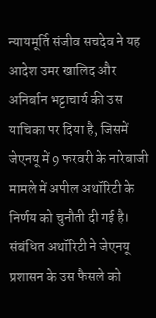न्यायमूर्ति संजीव सचदेव ने यह आदेश उमर खालिद और अनिर्बान भट्टाचार्य की उस याचिका पर दिया है, जिसमें जेएनयू में 9 फरवरी के नारेबाजी मामले में अपील अथॉरिटी के निर्णय को चुनौती दी गई है।
संबंधित अथॉरिटी ने जेएनयू प्रशासन के उस फैसले को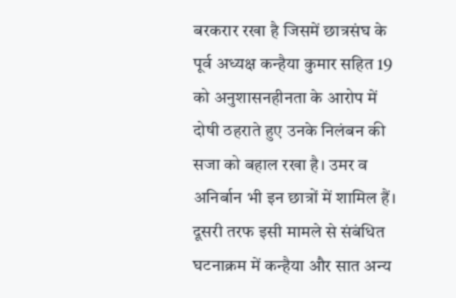बरकरार रखा है जिसमें छात्रसंघ के पूर्व अध्यक्ष कन्हैया कुमार सहित 19 को अनुशासनहीनता के आरोप में दोषी ठहराते हुए उनके निलंबन की सजा को बहाल रखा है। उमर व अनिर्बान भी इन छात्रों में शामिल हैं।
दूसरी तरफ इसी मामले से संबंधित घटनाक्रम में कन्हैया और सात अन्य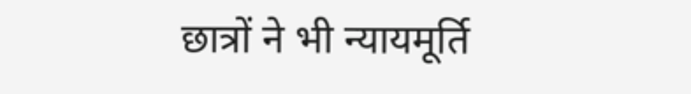छात्रों ने भी न्यायमूर्ति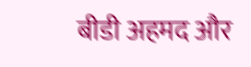बीडी अहमद और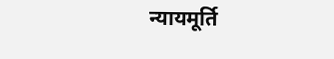न्यायमूर्ति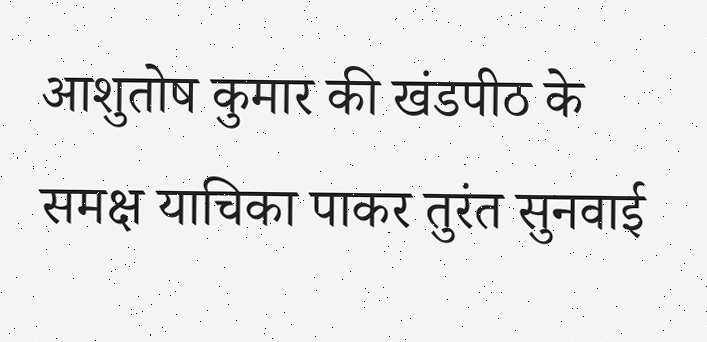आशुतोष कुमार की खंडपीठ के समक्ष याचिका पाकर तुरंत सुनवाई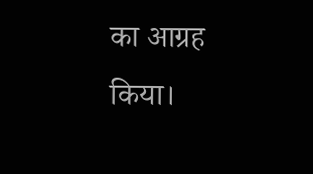का आग्रह किया।